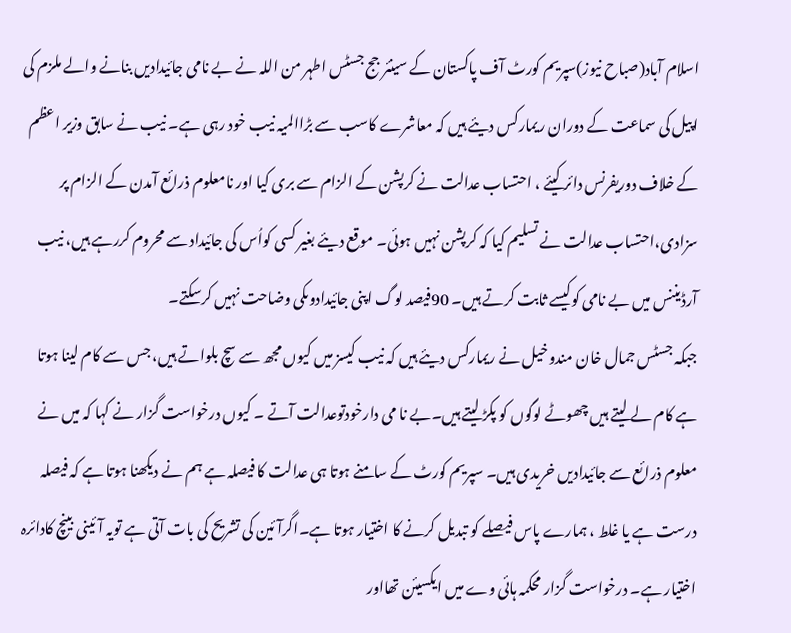اسلام آباد(صباح نیوز)سپریم کورٹ آف پاکستان کے سینئر جج جسٹس اطہر من اللہ نے بے نامی جائیدادیں بنانے والے ملزم کی اپیل کی سماعت کے دوران ریمارکس دیئے ہیں کہ معاشرے کاسب سے بڑاالمیہ نیب خود رہی ہے۔ نیب نے سابق وزیر اعظم کے خلاف دوریفرنس دائر کیئے ، احتساب عدالت نے کرپشن کے الزام سے بری کیا اور نامعلوم ذرائع آمدن کے الزام پر سزادی،احتساب عدالت نے تسلیم کیا کہ کرپشن نہیں ہوئی۔ موقع دیئے بغیر کسی کواُس کی جائیداد سے محروم کررہے ہیں، نیب آرڈیننس میں بے نامی کوکیسے ثابت کرتے ہیں۔ 90فیصد لوگ اپنی جائیدادوںکی وضاحت نہیں کرسکتے۔
جبکہ جسٹس جمال خان مندوخیل نے ریمارکس دیئے ہیں کہ نیب کیسز میں کیوں مجھ سے سچ بلواتے ہیں، جس سے کام لینا ہوتا ہے کام لے لیتے ہیں چھوٹے لوگوں کو پکڑ لیتے ہیں۔بے نا می دارخودتوعدالت آتے ۔ کیوں درخواست گزار نے کہا کہ میں نے معلوم ذرائع سے جائیدادیں خریدی ہیں۔ سپریم کورٹ کے سامنے ہوتا ہی عدالت کا فیصلہ ہے ہم نے دیکھنا ہوتا ہے کہ فیصلہ درست ہے یا غلط ، ہمارے پاس فیصلے کو تبدیل کرنے کا اختیار ہوتا ہے۔اگرآئین کی تشریح کی بات آتی ہے تویہ آئینی بینچ کادائرہ اختیار ہے۔ درخواست گزار محکمہ ہائی وے میں ایکسیئن تھااور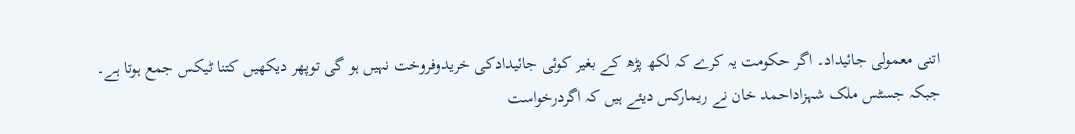اتنی معمولی جائیداد۔ اگر حکومت یہ کرے کہ لکھ پڑھ کے بغیر کوئی جائیدادکی خریدوفروخت نہیں ہو گی توپھر دیکھیں کتنا ٹیکس جمع ہوتا ہے۔
جبکہ جسٹس ملک شہزاداحمد خان نے ریمارکس دیئے ہیں کہ اگردرخواست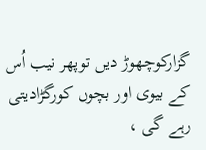گزارکوچھوڑ دیں توپھر نیب اُس کے بیوی اور بچوں کورگڑادیتی رہے گی ،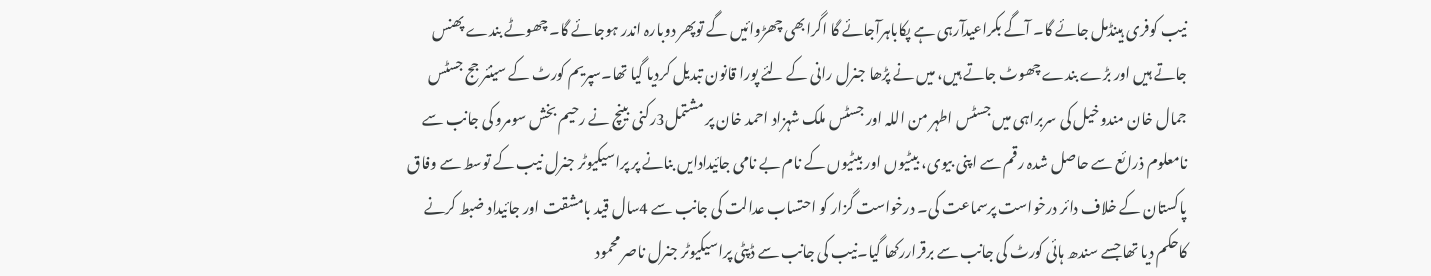نیب کوفری ہینڈمل جائے گا۔ آگے بکراعیدآرہی ہے پکاباہرآجائے گا اگرابھی چھڑوائیں گے توپھر دوبارہ اندر ہوجائے گا۔ چھوٹے بندے پھنس جاتے ہیں اور بڑے بندے چھوٹ جاتے ہیں، میں نے پڑھا جنرل رانی کے لئے پورا قانون تبدیل کردیا گیا تھا۔سپریم کورٹ کے سینئر جج جسٹس جمال خان مندوخیل کی سربراہی میں جسٹس اطہر من اللہ اور جسٹس ملک شہزاد احمد خان پر مشتمل3رکنی بینچ نے رحیم بخش سومرو کی جانب سے نامعلوم ذرائع سے حاصل شدہ رقم سے اپنی بیوی، بیٹیوں اور بیٹیوں کے نام بے نامی جائیدادایں بنانے پر پراسیکیوٹر جنرل نیب کے توسط سے وفاق پاکستان کے خلاف دائر درخواست پرسماعت کی۔ درخواست گزار کو احتساب عدالت کی جانب سے 4سال قید بامشقت اور جائیداد ضبط کرنے کاحکم دیا تھا جسے سندھ ہائی کورٹ کی جانب سے برقراررکھا گیا۔نیب کی جانب سے ڈپٹی پراسیکیوٹر جنرل ناصر محمود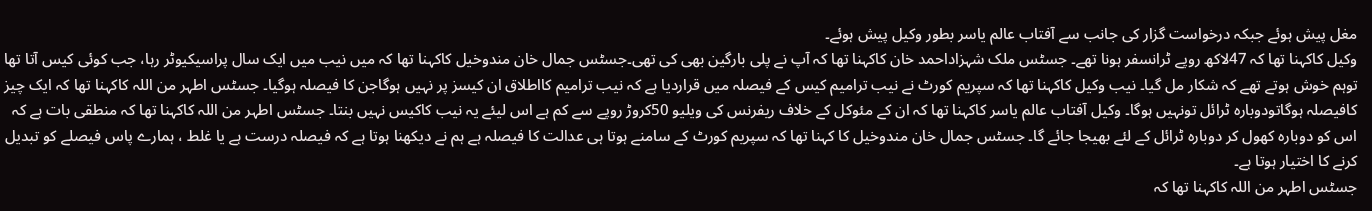مغل پیش ہوئے جبکہ درخواست گزار کی جانب سے آفتاب عالم یاسر بطور وکیل پیش ہوئے۔
وکیل کاکہنا تھا کہ 47لاکھ روپے ٹرانسفر ہونا تھے۔ جسٹس ملک شہزاداحمد خان کاکہنا تھا کہ آپ نے پلی بارگین بھی کی تھی۔جسٹس جمال خان مندوخیل کاکہنا تھا کہ میں نیب میں ایک سال پراسیکیوٹر رہا، جب کوئی کیس آتا تھا توہم خوش ہوتے تھے کہ شکار مل گیا۔ نیب وکیل کاکہنا تھا کہ سپریم کورٹ نے نیب ترامیم کیس کے فیصلہ میں قراردیا ہے کہ نیب ترامیم کااطلاق ان کیسز پر نہیں ہوگاجن کا فیصلہ ہوگیا۔ جسٹس اطہر من اللہ کاکہنا تھا کہ ایک چیز کافیصلہ ہوگاتودوبارہ ٹرائل تونہیں ہوگا۔ وکیل آفتاب عالم یاسر کاکہنا تھا کہ ان کے مئوکل کے خلاف ریفرنس کی ویلیو 50کروڑ روپے سے کم ہے اس لیئے یہ نیب کاکیس نہیں بنتا۔ جسٹس اطہر من اللہ کاکہنا تھا کہ منطقی بات ہے کہ اس کو دوبارہ کھول کر دوبارہ ٹرائل کے لئے بھیجا جائے گا۔ جسٹس جمال خان مندوخیل کا کہنا تھا کہ سپریم کورٹ کے سامنے ہوتا ہی عدالت کا فیصلہ ہے ہم نے دیکھنا ہوتا ہے کہ فیصلہ درست ہے یا غلط ، ہمارے پاس فیصلے کو تبدیل کرنے کا اختیار ہوتا ہے۔
جسٹس اطہر من اللہ کاکہنا تھا کہ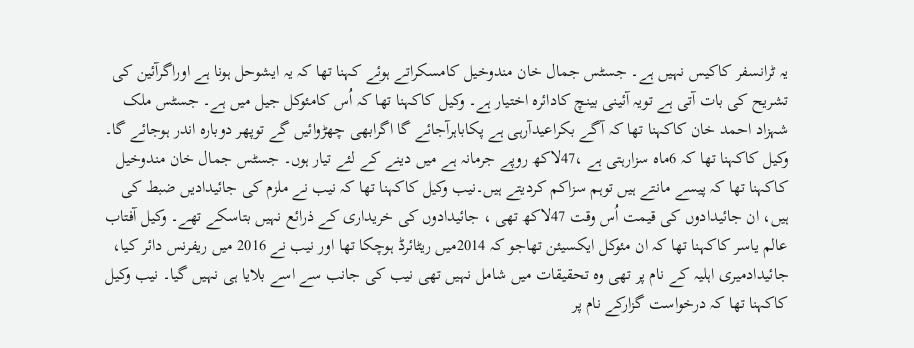یہ ٹرانسفر کاکیس نہیں ہے۔ جسٹس جمال خان مندوخیل کامسکراتے ہوئے کہنا تھا کہ یہ ایشوحل ہونا ہے اوراگرآئین کی تشریح کی بات آتی ہے تویہ آئینی بینچ کادائرہ اختیار ہے۔ وکیل کاکہنا تھا کہ اُس کامئوکل جیل میں ہے۔ جسٹس ملک شہزاد احمد خان کاکہنا تھا کہ آگے بکراعیدآرہی ہے پکاباہرآجائے گا اگرابھی چھڑوائیں گے توپھر دوبارہ اندر ہوجائے گا۔ وکیل کاکہنا تھا کہ 6ماہ سزارہتی ہے ،47لاکھ روپے جرمانہ ہے میں دینے کے لئے تیار ہوں۔ جسٹس جمال خان مندوخیل کاکہنا تھا کہ پیسے مانتے ہیں توہم سزاکم کردیتے ہیں۔نیب وکیل کاکہنا تھا کہ نیب نے ملزم کی جائیدادیں ضبط کی ہیں، ان جائیدادوں کی قیمت اُس وقت 47لاکھ تھی ، جائیدادوں کی خریداری کے ذرائع نہیں بتاسکے تھے۔ وکیل آفتاب عالم یاسر کاکہنا تھا کہ ان مئوکل ایکسیئن تھاجو کہ 2014میں ریٹائرڈ ہوچکا تھا اور نیب نے 2016 میں ریفرنس دائر کیا، جائیدادمیری اہلیہ کے نام پر تھی وہ تحقیقات میں شامل نہیں تھی نیب کی جانب سے اسے بلایا ہی نہیں گیا۔ نیب وکیل کاکہنا تھا کہ درخواست گزارکے نام پر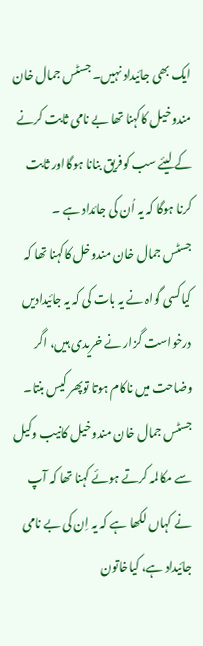ایک بھی جائیداد نہیں۔ جسٹس جمال خان مندوخیل کاکہنا تھا بے نامی ثابت کرنے کے لیئے سب کوفریق بنانا ہوگااور ثابت کرنا ہوگا کہ یہ اُن کی جائداد ہے ۔
جسٹس جمال خان مندوخل کاکہنا تھا کہ کیاکسی گواہ نے یہ بات کی کہ یہ جائیدادیں درخواست گزار نے خریدی ہیں، اگر وضاحت میں ناکام ہوتا توپھر کیس بنتا۔ جسٹس جمال خان مندوخیل کانیب وکیل سے مکالمہ کرتے ہوئے کہنا تھا کہ آپ نے کہاں لکھا ہے کہ یہ اِن کی بے نامی جائیداد ہے، کیاخاتون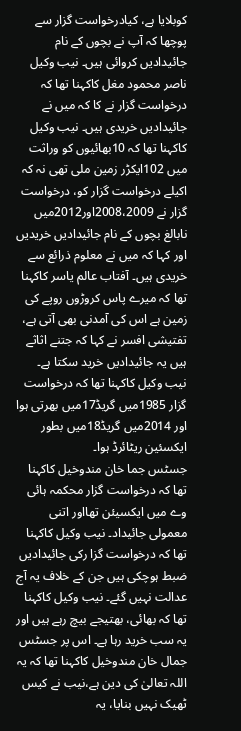کوبلایا ہے، کیادرخواست گزار سے پوچھا کہ آپ نے بچوں کے نام جائیدادیں کروائی ہیں۔ نیب وکیل ناصر محمود مغل کاکہنا تھا کہ درخواست گزار نے کا کہ میں نے جائیدادیں خریدی ہیں۔ نیب وکیل کاکہنا تھا کہ 10بھائیوں کو وراثت میں 102ایکڑر زمین ملی تھی نہ کہ اکیلے درخواست گزار کو، درخواست گزار نے 2008،2009اور2012میں نابالغ بچوں کے نام جائیدادیں خریدیں اور کہا کہ میں نے معلوم ذرائع سے خریدی ہیں۔ آفتاب عالم یاسر کاکہنا تھا کہ میرے پاس کروڑوں روپے کی زمین ہے اس کی آمدنی بھی آتی ہے، تفتیشی افسر نے کہا کہ جتنے اثاثے ہیں یہ جائیدادیں خرید سکتا ہے۔ نیب وکیل کاکہنا تھا کہ درخواست گزار 1985میں گریڈ17میں بھرتی ہوا اور 2014میں گریڈ18میں بطور ایکسئین ریٹائرڈ ہوا۔
جسٹس جما خان مندوخیل کاکہنا تھا کہ درخواست گزار محکمہ ہائی وے میں ایکسیئن تھااور اتنی معمولی جائیداد۔ نیب وکیل کاکہنا تھا کہ درخواست گزا رکی جائیدادیں ضبط ہوچکی ہیں جن کے خلاف یہ آج عدالت نہیں گئے۔ نیب وکیل کاکہنا تھا کہ بھائی، بھتیجے بیچ رہے ہیں اور یہ سب خرید رہا ہے۔ اس پر جسٹس جمال خان مندوخیل کاکہنا تھا کہ یہ اللہ تعالیٰ کی دین ہے،نیب نے کیس ٹھیک نہیں بنایا، یہ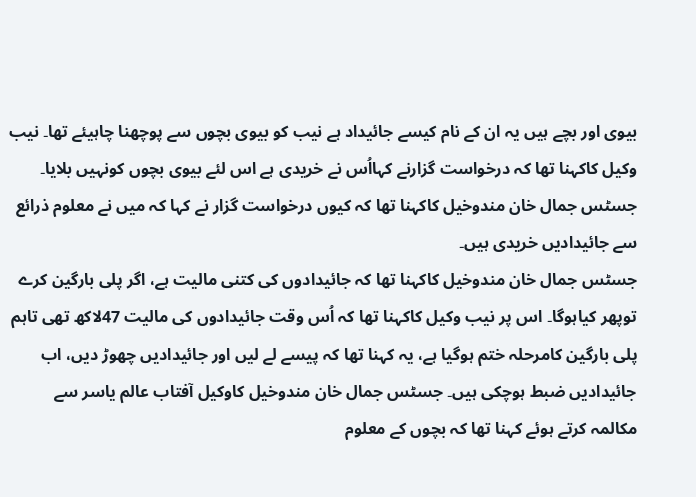بیوی اور بچے ہیں یہ ان کے نام کیسے جائیداد ہے نیب کو بیوی بچوں سے پوچھنا چاہیئے تھا۔ نیب وکیل کاکہنا تھا کہ درخواست گزارنے کہااُس نے خریدی ہے اس لئے بیوی بچوں کونہیں بلایا۔ جسٹس جمال خان مندوخیل کاکہنا تھا کہ کیوں درخواست گزار نے کہا کہ میں نے معلوم ذرائع سے جائیدادیں خریدی ہیں۔
جسٹس جمال خان مندوخیل کاکہنا تھا کہ جائیدادوں کی کتنی مالیت ہے، اگر پلی بارگین کرے توپھر کیاہوگا۔ اس پر نیب وکیل کاکہنا تھا کہ اُس وقت جائیدادوں کی مالیت 47لاکھ تھی تاہم پلی بارگین کامرحلہ ختم ہوگیا ہے، یہ کہنا تھا کہ پیسے لے لیں اور جائیدادیں چھوڑ دیں، اب جائیدادیں ضبط ہوچکی ہیں۔ جسٹس جمال خان مندوخیل کاوکیل آفتاب عالم یاسر سے مکالمہ کرتے ہوئے کہنا تھا کہ بچوں کے معلوم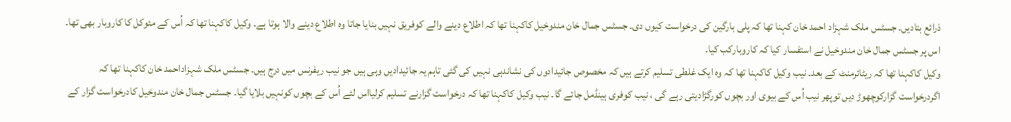ذرائع بتادیں۔ جسٹس ملک شہزاد احمد خان کہنا تھا کہ پلی بارگین کی درخواست کیوں دی۔ جسٹس جمال خان مندوخیل کاکہنا تھا کہ اطلاع دینے والے کوفریق نہیں بنایا جاتا وہ اطلاع دینے والا ہوتا ہے۔ وکیل کاکہنا تھا کہ اُس کے مئوکل کا کاروبار بھی تھا۔ اس پر جسٹس جمال خان مندوخیل نے استفسار کیا کہ کاروبارکب کیا۔
وکیل کاکہنا تھا کہ ریٹائرمنٹ کے بعد۔ نیب وکیل کاکہنا تھا کہ وہ ایک غلطی تسلیم کرتے ہیں کہ مخصوص جائیدادوں کی نشاندہی نہیں کی گئی تاہم یہ جائیدادیں وہی ہیں جو نیب ریفرنس میں درج ہیں۔ جسٹس ملک شہزاداحمد خان کاکہنا تھا کہ اگردرخواست گزارکوچھوڑ دیں توپھر نیب اُس کے بیوی اور بچوں کورگڑادیتی رہے گی ، نیب کوفری ہینڈمل جائے گا۔ نیب وکیل کاکہنا تھا کہ درخواست گزارنے تسلیم کرلیااس لئے اُس کے بچوں کونہیں بلایا گیا۔ جسٹس جمال خان مندوخیل کادرخواست گزار کے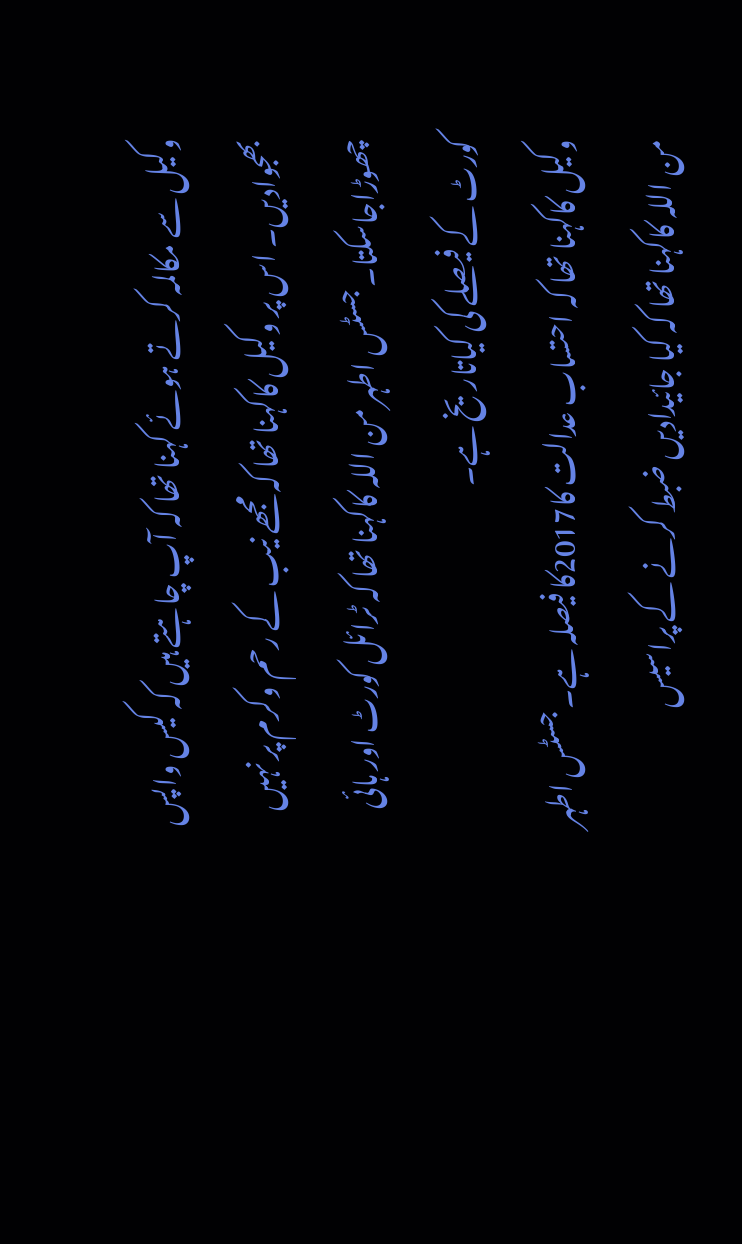وکیل سے مکالمہ کرتے ہوئے کہنا تھا کہ آپ چاہتے ہیں کہ کیس واپس بھجوادیں۔ اس پر وکیل کاکہنا تھا کہ مجھے نیب کے رحم وکرم پر نہیں چھوڑاجاسکتا۔ جسٹس اطہر من اللہ کاکہنا تھا کہ ٹرائل کورٹ اور ہائی کورٹ کے فیصلے کی کیاتاریخ ہے۔
وکیل کاکہنا تھا کہ احتساب عدالت کا2017کا فیصلہ ہے۔ جسٹس اطہر من اللہ کاکہنا تھا کہ کیا جائیدادیں ضبط کرنے کے پراسیس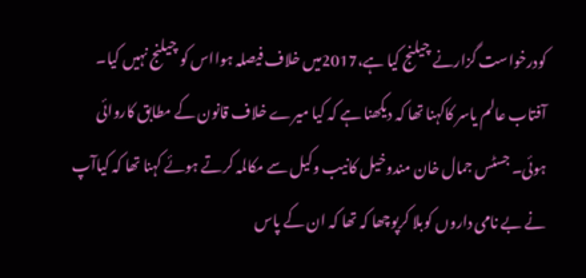کودرخواست گزارنے چیلنج کیا ہے،2017میں خلاف فیصلہ ہوااس کو چیلنج نہیں کیا۔ آفتاب عالم یاسر کاکہنا تھا کہ دیکھنا ہے کہ کیا میرے خلاف قانون کے مطابق کاروائی ہوئی۔ جسٹس جمال خان مندوخیل کانیب وکیل سے مکالمہ کرتے ہوئے کہنا تھا کہ کیاآپ نے بے نامی داروں کوبلا کرپوچھا کہ تھا کہ ان کے پاس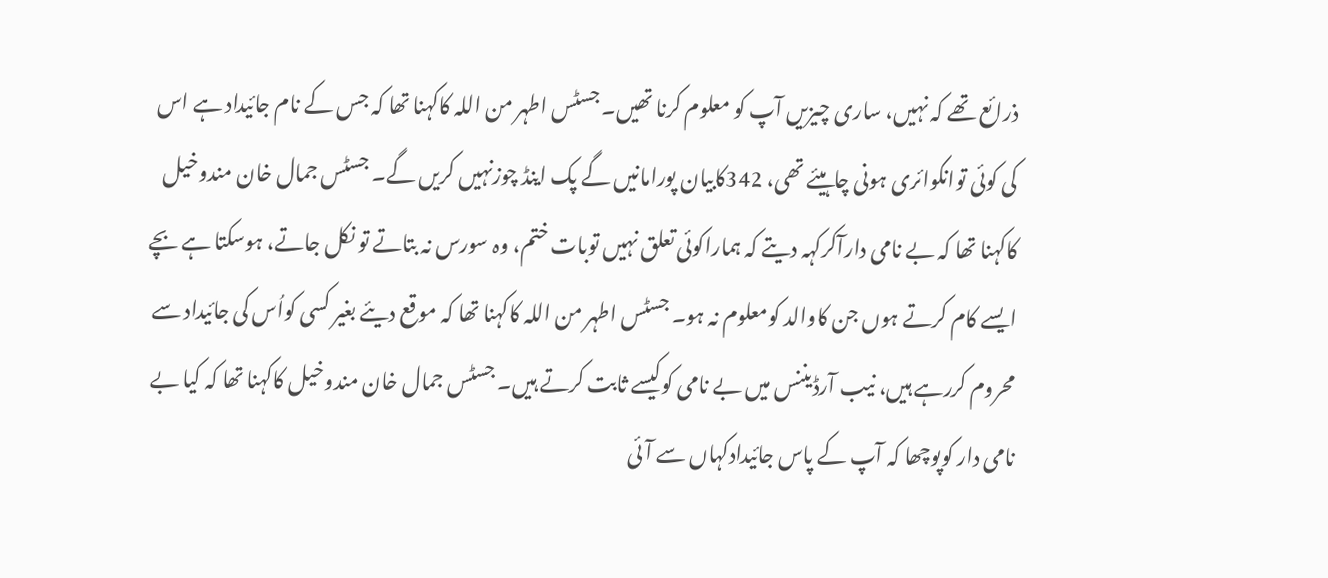ذرائع تھے کہ نہیں، ساری چیزیں آپ کو معلوم کرنا تھیں۔ جسٹس اطہر من اللہ کاکہنا تھا کہ جس کے نام جائیداد ہے اس کی کوئی توانکوائری ہونی چاہیئے تھی، 342کابیان پورامانیں گے پک اینڈ چوزنہیں کریں گے۔ جسٹس جمال خان مندوخیل کاکہنا تھا کہ بے نامی دارآکرکہہ دیتے کہ ہماراکوئی تعلق نہیں توبات ختم، وہ سورس نہ بتاتے تو نکل جاتے، ہوسکتا ہے بچے ایسے کام کرتے ہوں جن کاوالد کومعلوم نہ ہو۔ جسٹس اطہر من اللہ کاکہنا تھا کہ موقع دیئے بغیر کسی کواُس کی جائیداد سے محروم کررہے ہیں، نیب آرڈیننس میں بے نامی کوکیسے ثابت کرتے ہیں۔ جسٹس جمال خان مندوخیل کاکہنا تھا کہ کیا بے نامی دار کوپوچھا کہ آپ کے پاس جائیدادکہاں سے آئی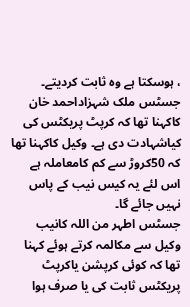، ہوسکتا ہے وہ ثابت کردیتے۔ جسٹس ملک شہزاداحمد خان کاکہنا تھا کہ کرپٹ پریکٹس کی کیاشہادت دی ہے۔ وکیل کاکہنا تھا کہ 50کروڑ سے کم کامعاملہ ہے اس لئے یہ کیس نیب کے پاس نہیں جائے گا۔
جسٹس اطہر من اللہ کانیب وکیل سے مکالمہ کرتے ہوئے کہنا تھا کہ کوئی کرپشن یاکرپٹ پریکٹس ثابت کی یا صرف ہوا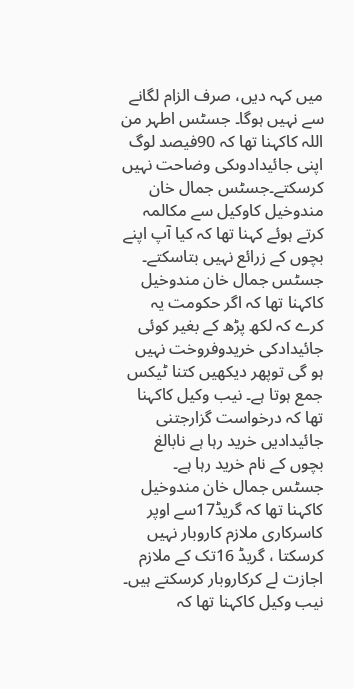میں کہہ دیں، صرف الزام لگانے سے نہیں ہوگا۔ جسٹس اطہر من اللہ کاکہنا تھا کہ 90فیصد لوگ اپنی جائیدادوںکی وضاحت نہیں کرسکتے۔جسٹس جمال خان مندوخیل کاوکیل سے مکالمہ کرتے ہوئے کہنا تھا کہ کیا آپ اپنے بچوں کے زرائع نہیں بتاسکتے۔ جسٹس جمال خان مندوخیل کاکہنا تھا کہ اگر حکومت یہ کرے کہ لکھ پڑھ کے بغیر کوئی جائیدادکی خریدوفروخت نہیں ہو گی توپھر دیکھیں کتنا ٹیکس جمع ہوتا ہے۔ نیب وکیل کاکہنا تھا کہ درخواست گزارجتنی جائیدادیں خرید رہا ہے نابالغ بچوں کے نام خرید رہا ہے۔ جسٹس جمال خان مندوخیل کاکہنا تھا کہ گریڈ17سے اوپر کاسرکاری ملازم کاروبار نہیں کرسکتا ، گریڈ 16تک کے ملازم اجازت لے کرکاروبار کرسکتے ہیں۔ نیب وکیل کاکہنا تھا کہ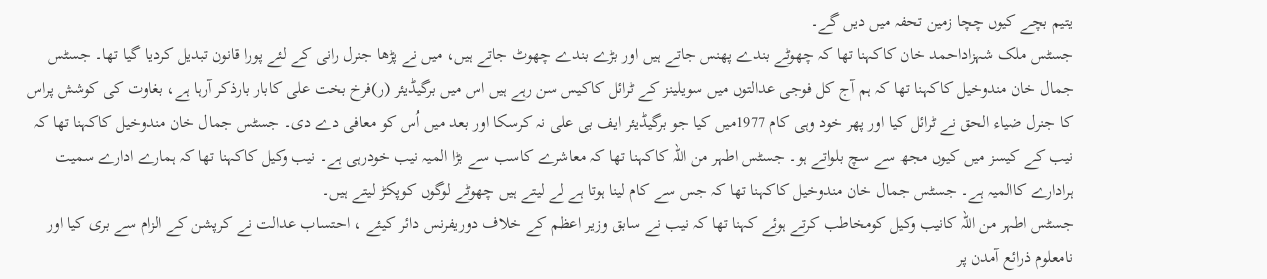یتیم بچے کیوں چچا زمین تحفہ میں دیں گے۔
جسٹس ملک شہزاداحمد خان کاکہنا تھا کہ چھوٹے بندے پھنس جاتے ہیں اور بڑے بندے چھوٹ جاتے ہیں، میں نے پڑھا جنرل رانی کے لئے پورا قانون تبدیل کردیا گیا تھا۔ جسٹس جمال خان مندوخیل کاکہنا تھا کہ ہم آج کل فوجی عدالتوں میں سویلینز کے ٹرائل کاکیس سن رہے ہیں اس میں برگیڈیئر (ر)فرخ بخت علی کابار بارذکر آرہا ہے، بغاوت کی کوشش پراس کا جنرل ضیاء الحق نے ٹرائل کیا اور پھر خود وہی کام 1977میں کیا جو برگیڈیئر ایف بی علی نہ کرسکا اور بعد میں اُس کو معافی دے دی۔ جسٹس جمال خان مندوخیل کاکہنا تھا کہ نیب کے کیسز میں کیوں مجھ سے سچ بلواتے ہو۔ جسٹس اطہر من اللہ کاکہنا تھا کہ معاشرے کاسب سے بڑا المیہ نیب خودرہی ہے۔ نیب وکیل کاکہنا تھا کہ ہمارے ادارے سمیت ہرادارے کاالمیہ ہے۔ جسٹس جمال خان مندوخیل کاکہنا تھا کہ جس سے کام لینا ہوتا ہے لے لیتے ہیں چھوٹے لوگوں کوپکڑ لیتے ہیں۔
جسٹس اطہر من اللہ کانیب وکیل کومخاطب کرتے ہوئے کہنا تھا کہ نیب نے سابق وزیر اعظم کے خلاف دوریفرنس دائر کیئے ، احتساب عدالت نے کرپشن کے الزام سے بری کیا اور نامعلوم ذرائع آمدن پر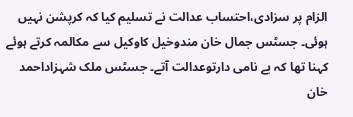الزام پر سزادی،احتساب عدالت نے تسلیم کیا کہ کرپشن نہیں ہوئی۔ جسٹس جمال خان مندوخیل کاوکیل سے مکالمہ کرتے ہوئے کہنا تھا کہ بے نامی دارتوعدالت آتے۔ جسٹس ملک شہزاداحمد خان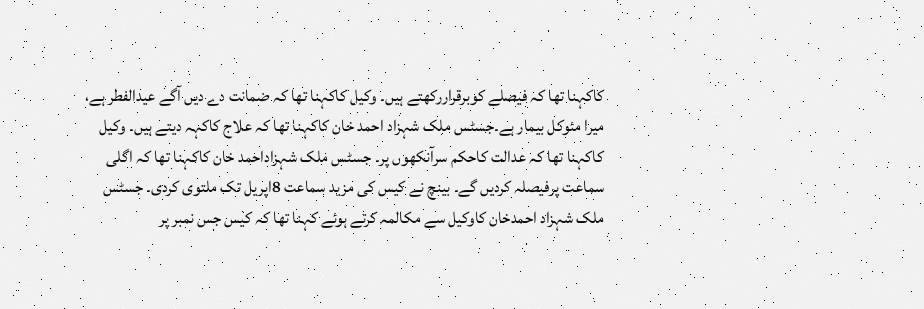کاکہنا تھا کہ فیصلے کوبرقراررکھتے ہیں۔ وکیل کاکہنا تھا کہ ضمانت دے دیں آگے عیدالفطر ہے، میرا مئوکل بیمار ہے۔جسٹس ملک شہزاد احمد خان کاکہنا تھا کہ علاج کاکہہ دیتے ہیں۔ وکیل کاکہنا تھا کہ عدالت کاحکم سرآنکھوں پر۔ جسٹس ملک شہزاداحمد خان کاکہنا تھا کہ اگلی سماعت پرفیصلہ کردیں گے۔ بینچ نے کیس کی مزید سماعت 8اپریل تک ملتوی کردی۔ جسٹس ملک شہزاد احمدخان کاوکیل سے مکالمہ کرتے ہوئے کہنا تھا کہ کیس جس نمبر پر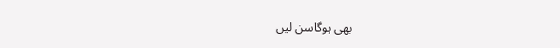بھی ہوگاسن لیں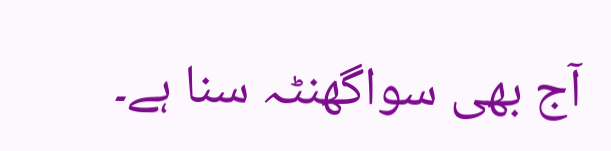آج بھی سواگھنٹہ سنا ہے۔